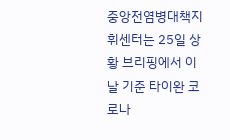중앙전염병대책지휘센터는 25일 상황 브리핑에서 이날 기준 타이완 코로나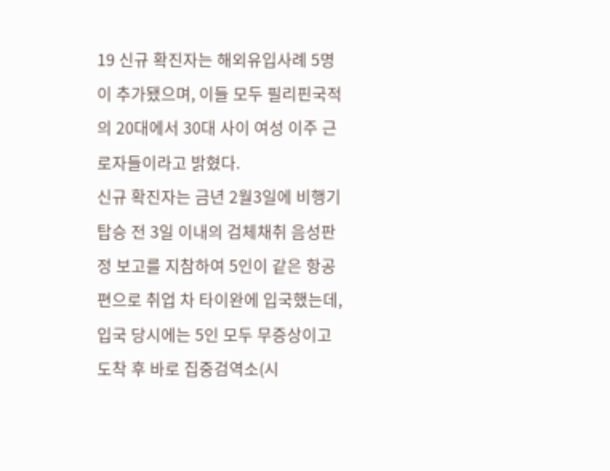19 신규 확진자는 해외유입사례 5명이 추가됐으며, 이들 모두 필리핀국적의 20대에서 30대 사이 여성 이주 근로자들이라고 밝혔다.
신규 확진자는 금년 2월3일에 비행기 탑승 전 3일 이내의 검체채취 음성판정 보고를 지참하여 5인이 같은 항공편으로 취업 차 타이완에 입국했는데, 입국 당시에는 5인 모두 무증상이고 도착 후 바로 집중검역소(시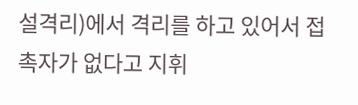설격리)에서 격리를 하고 있어서 접촉자가 없다고 지휘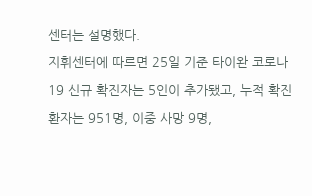센터는 설명했다.
지휘센터에 따르면 25일 기준 타이완 코로나 19 신규 확진자는 5인이 추가됐고, 누적 확진환자는 951명, 이중 사망 9명,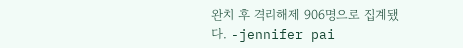완치 후 격리해제 906명으로 집계됐다. -jennifer pai